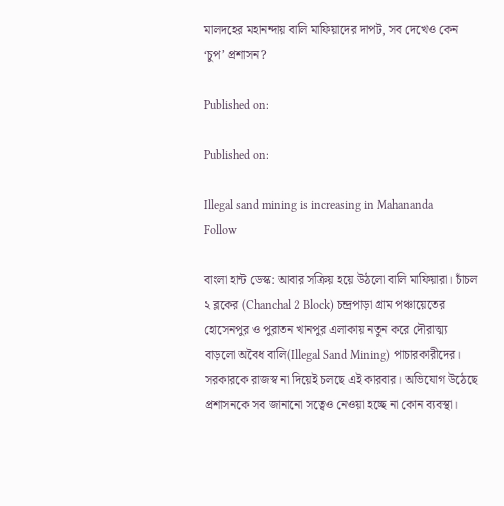মালদহের মহানন্দায় বালি মাফিয়াদের দাপট, সব দেখেও কেন ‘চুপ’ প্রশাসন?

Published on:

Published on:

Illegal sand mining is increasing in Mahananda
Follow

বাংলা হান্ট ডেস্ক: আবার সক্রিয় হয়ে উঠলো বালি মাফিয়ারা। চাঁচল ২ ব্লকের (Chanchal 2 Block) চন্দ্রপাড়া গ্রাম পঞ্চায়েতের হোসেনপুর ও পুরাতন খানপুর এলাকায় নতুন করে দৌরাত্ম্য বাড়লো অবৈধ বালি(Illegal Sand Mining) পাচারকারীদের। সরকারকে রাজস্ব না দিয়েই চলছে এই কারবার। অভিযোগ উঠেছে প্রশাসনকে সব জানানো সত্বেও নেওয়া হচ্ছে না কোন ব্যবস্থা।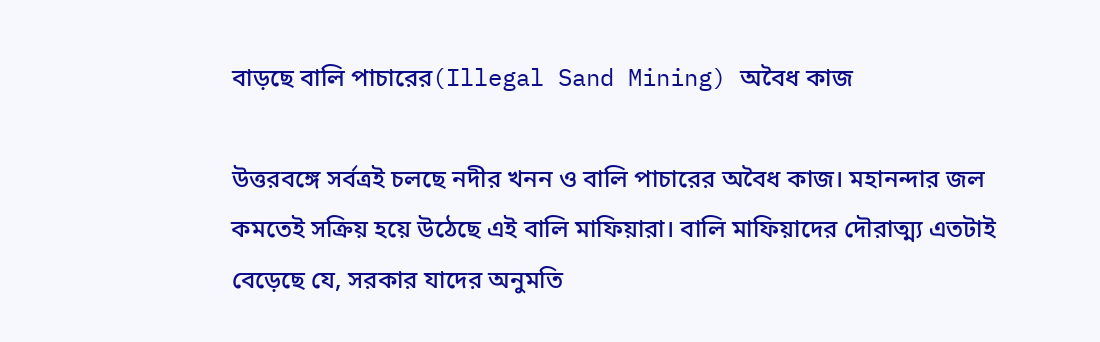বাড়ছে বালি পাচারের(Illegal Sand Mining) অবৈধ কাজ

উত্তরবঙ্গে সর্বত্রই চলছে নদীর খনন ও বালি পাচারের অবৈধ কাজ। মহানন্দার জল কমতেই সক্রিয় হয়ে উঠেছে এই বালি মাফিয়ারা। বালি মাফিয়াদের দৌরাত্ম্য এতটাই বেড়েছে যে, সরকার যাদের অনুমতি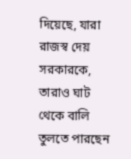দিয়েছে, যারা রাজস্ব দেয় সরকারকে, তারাও ঘাট থেকে বালি তুলতে পারছেন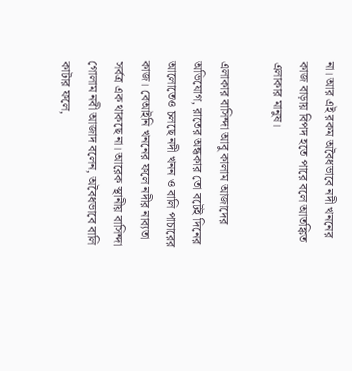না। আর এই রকম অবৈধভাবে নদী খননের কাজ বাড়ায় বিপদ হতে পারে বলে আতঙ্কিত এলাকার মানুষ।

এলাকার বাসিন্দা আবু কালাম আজাদের অভিযোগ, রাতের অন্ধকার তো বটেই দিনের আলোতেও চলছে নদী খনন ও বালি পাচারের কাজ। বেআইনি খননের ফলে নদীর নাব্যতা সর্বত্র এক থাকছে না। আরেক স্থানীয় বাসিন্দা গোলাম নবী আজাদ বলেন, অবৈধভাবে বালি কাটার ফলে,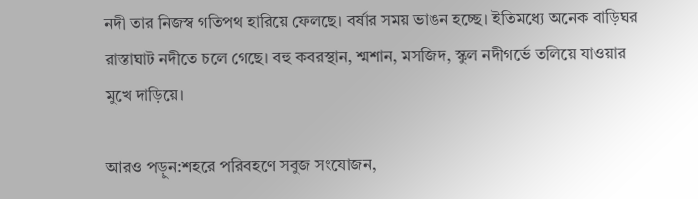নদী তার নিজস্ব গতিপথ হারিয়ে ফেলছে। বর্ষার সময় ভাঙন হচ্ছে। ইতিমধ্যে অনেক বাড়িঘর রাস্তাঘাট নদীতে চলে গেছে। বহু কবরস্থান, শ্মশান, মসজিদ, স্কুল নদীগর্ভে তলিয়ে যাওয়ার মুখে দাড়িয়ে।

আরও পড়ুন:শহরে পরিবহণে সবুজ সংযোজন,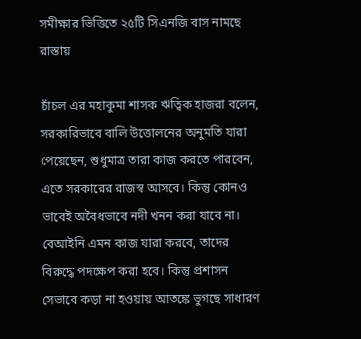সমীক্ষার ভিত্তিতে ২৫টি সিএনজি বাস নামছে রাস্তায়

চাঁচল এর মহাকুমা শাসক ঋত্বিক হাজরা বলেন, সরকারিভাবে বালি উত্তোলনের অনুমতি যারা পেয়েছেন, শুধুমাত্র তারা কাজ করতে পারবেন, এতে সরকারের রাজস্ব আসবে। কিন্তু কোনও ভাবেই অবৈধভাবে নদী খনন করা যাবে না। বেআইনি এমন কাজ যারা করবে, তাদের বিরুদ্ধে পদক্ষেপ করা হবে। কিন্তু প্রশাসন সেভাবে কড়া না হওয়ায় আতঙ্কে ভুগছে সাধারণ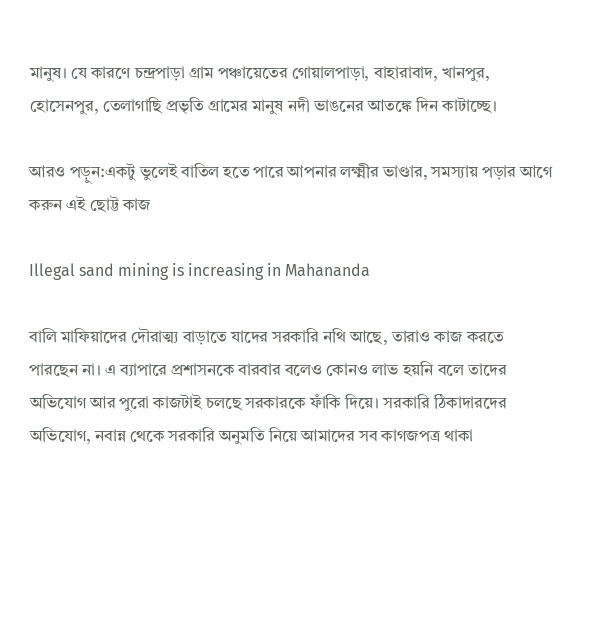মানুষ। যে কারণে চন্দ্রপাড়া গ্রাম পঞ্চায়েতের গোয়ালপাড়া, বাহারাবাদ, খানপুর, হোসেনপুর, তেলাগাছি প্রভৃতি গ্রামের মানুষ নদী ভাঙনের আতঙ্কে দিন কাটাচ্ছে।

আরও পড়ুন:একটু ভুলেই বাতিল হতে পারে আপনার লক্ষ্মীর ভাণ্ডার, সমস্যায় পড়ার আগে করুন এই ছোট্ট কাজ

Illegal sand mining is increasing in Mahananda

বালি মাফিয়াদের দৌরাত্ম্য বাড়াতে যাদের সরকারি নথি আছে, তারাও কাজ করতে পারছেন না। এ ব্যাপারে প্রশাসনকে বারবার বলেও কোনও লাভ হয়নি বলে তাদের অভিযোগ আর পুরো কাজটাই চলছে সরকারকে ফাঁকি দিয়ে। সরকারি ঠিকাদারদের অভিযোগ, নবান্ন থেকে সরকারি অনুমতি নিয়ে আমাদের সব কাগজপত্র থাকা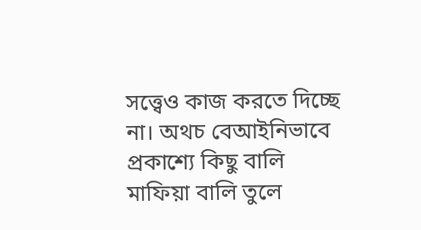সত্ত্বেও কাজ করতে দিচ্ছে না। অথচ বেআইনিভাবে প্রকাশ্যে কিছু বালি মাফিয়া বালি তুলে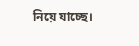নিয়ে যাচ্ছে।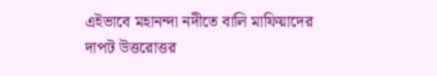এইভাবে মহানন্দা নদীতে বালি মাফিয়াদের দাপট উত্তরোত্তর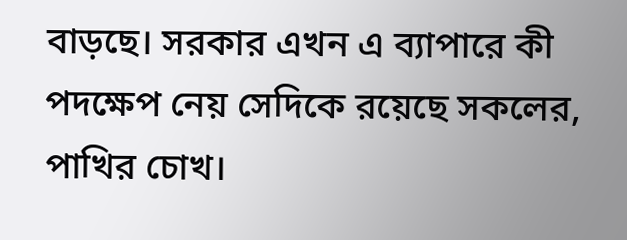বাড়ছে। সরকার এখন এ ব্যাপারে কী পদক্ষেপ নেয় সেদিকে রয়েছে সকলের, পাখির চোখ।